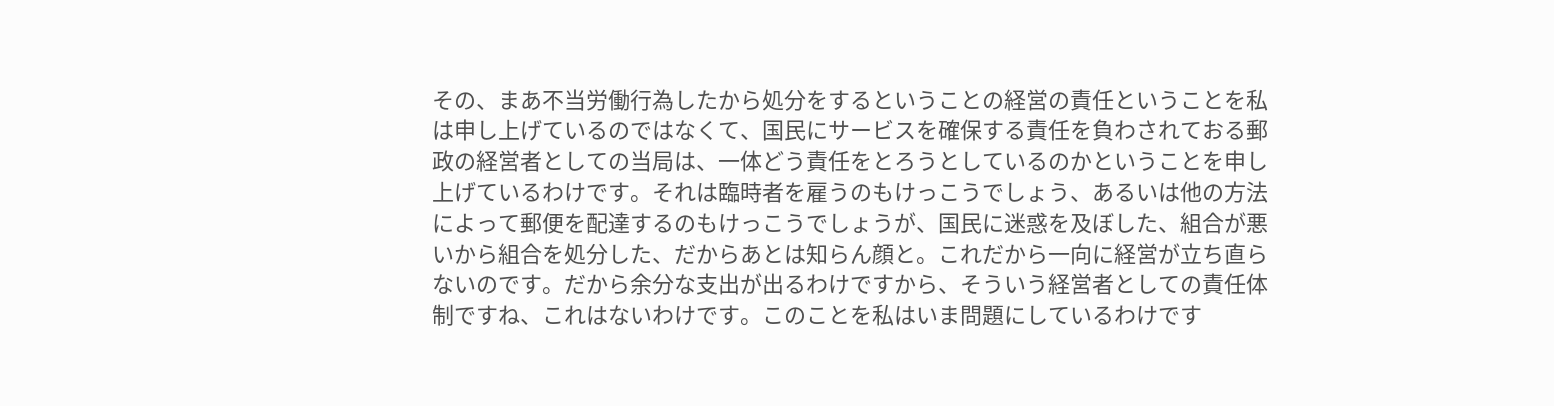その、まあ不当労働行為したから処分をするということの経営の責任ということを私は申し上げているのではなくて、国民にサービスを確保する責任を負わされておる郵政の経営者としての当局は、一体どう責任をとろうとしているのかということを申し上げているわけです。それは臨時者を雇うのもけっこうでしょう、あるいは他の方法によって郵便を配達するのもけっこうでしょうが、国民に迷惑を及ぼした、組合が悪いから組合を処分した、だからあとは知らん顔と。これだから一向に経営が立ち直らないのです。だから余分な支出が出るわけですから、そういう経営者としての責任体制ですね、これはないわけです。このことを私はいま問題にしているわけです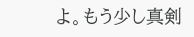よ。もう少し真剣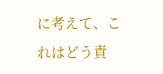に考えて、これはどう責